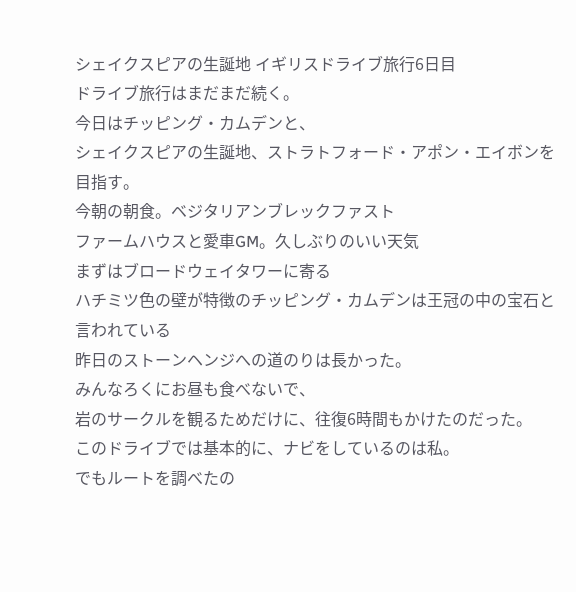シェイクスピアの生誕地 イギリスドライブ旅行6日目
ドライブ旅行はまだまだ続く。
今日はチッピング・カムデンと、
シェイクスピアの生誕地、ストラトフォード・アポン・エイボンを目指す。
今朝の朝食。ベジタリアンブレックファスト
ファームハウスと愛車GM。久しぶりのいい天気
まずはブロードウェイタワーに寄る
ハチミツ色の壁が特徴のチッピング・カムデンは王冠の中の宝石と言われている
昨日のストーンヘンジへの道のりは長かった。
みんなろくにお昼も食べないで、
岩のサークルを観るためだけに、往復6時間もかけたのだった。
このドライブでは基本的に、ナビをしているのは私。
でもルートを調べたの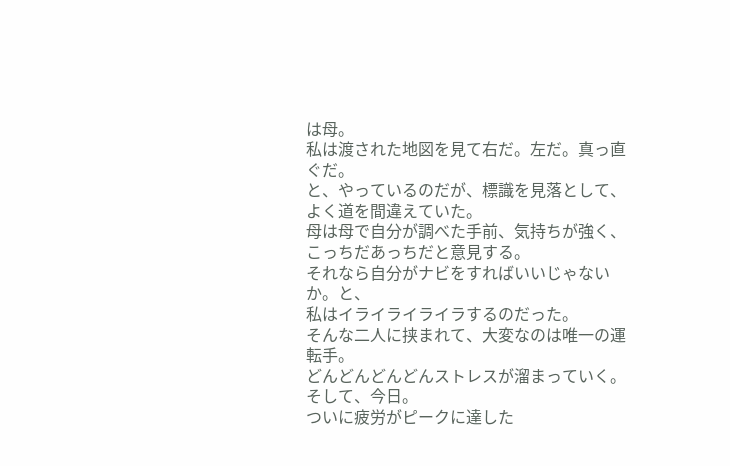は母。
私は渡された地図を見て右だ。左だ。真っ直ぐだ。
と、やっているのだが、標識を見落として、よく道を間違えていた。
母は母で自分が調べた手前、気持ちが強く、
こっちだあっちだと意見する。
それなら自分がナビをすればいいじゃないか。と、
私はイライライライラするのだった。
そんな二人に挟まれて、大変なのは唯一の運転手。
どんどんどんどんストレスが溜まっていく。
そして、今日。
ついに疲労がピークに達した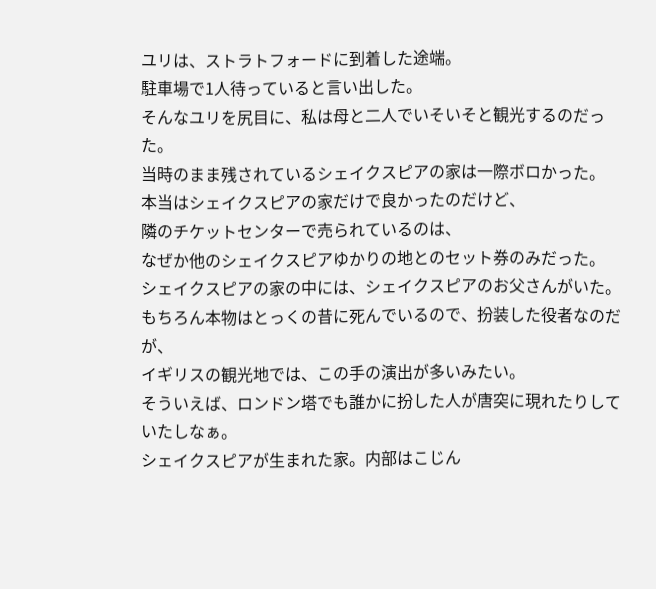ユリは、ストラトフォードに到着した途端。
駐車場で1人待っていると言い出した。
そんなユリを尻目に、私は母と二人でいそいそと観光するのだった。
当時のまま残されているシェイクスピアの家は一際ボロかった。
本当はシェイクスピアの家だけで良かったのだけど、
隣のチケットセンターで売られているのは、
なぜか他のシェイクスピアゆかりの地とのセット券のみだった。
シェイクスピアの家の中には、シェイクスピアのお父さんがいた。
もちろん本物はとっくの昔に死んでいるので、扮装した役者なのだが、
イギリスの観光地では、この手の演出が多いみたい。
そういえば、ロンドン塔でも誰かに扮した人が唐突に現れたりしていたしなぁ。
シェイクスピアが生まれた家。内部はこじん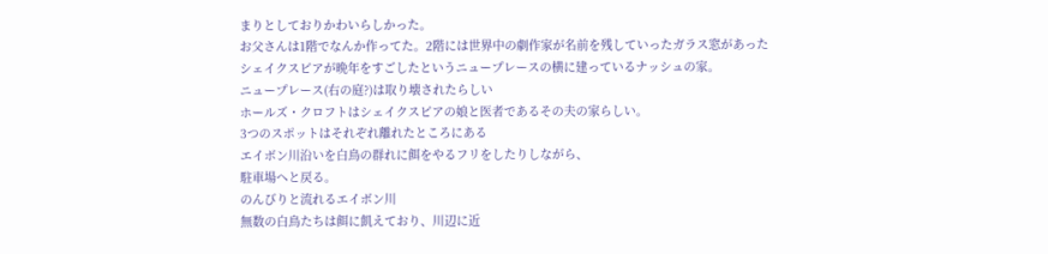まりとしておりかわいらしかった。
お父さんは1階でなんか作ってた。2階には世界中の劇作家が名前を残していったガラス窓があった
シェイクスピアが晩年をすごしたというニュープレースの横に建っているナッシュの家。
ニュープレース(右の庭?)は取り壊されたらしい
ホールズ・クロフトはシェイクスピアの娘と医者であるその夫の家らしい。
3つのスポットはそれぞれ離れたところにある
エイボン川沿いを白鳥の群れに餌をやるフリをしたりしながら、
駐車場へと戻る。
のんびりと流れるエイボン川
無数の白鳥たちは餌に飢えており、川辺に近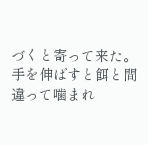づくと寄って来た。
手を伸ばすと餌と間違って噛まれ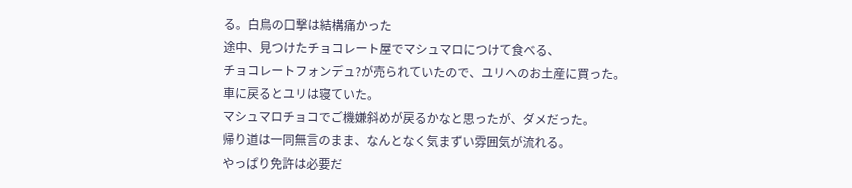る。白鳥の口撃は結構痛かった
途中、見つけたチョコレート屋でマシュマロにつけて食べる、
チョコレートフォンデュ?が売られていたので、ユリへのお土産に買った。
車に戻るとユリは寝ていた。
マシュマロチョコでご機嫌斜めが戻るかなと思ったが、ダメだった。
帰り道は一同無言のまま、なんとなく気まずい雰囲気が流れる。
やっぱり免許は必要だ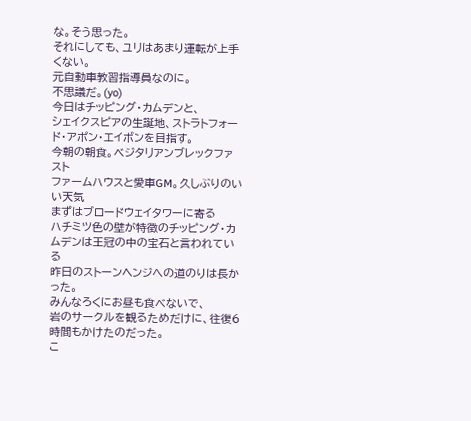な。そう思った。
それにしても、ユリはあまり運転が上手くない。
元自動車教習指導員なのに。
不思議だ。(yo)
今日はチッピング・カムデンと、
シェイクスピアの生誕地、ストラトフォード・アポン・エイボンを目指す。
今朝の朝食。ベジタリアンブレックファスト
ファームハウスと愛車GM。久しぶりのいい天気
まずはブロードウェイタワーに寄る
ハチミツ色の壁が特徴のチッピング・カムデンは王冠の中の宝石と言われている
昨日のストーンヘンジへの道のりは長かった。
みんなろくにお昼も食べないで、
岩のサークルを観るためだけに、往復6時間もかけたのだった。
こ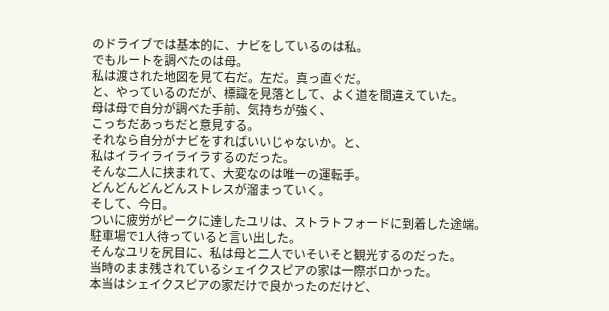のドライブでは基本的に、ナビをしているのは私。
でもルートを調べたのは母。
私は渡された地図を見て右だ。左だ。真っ直ぐだ。
と、やっているのだが、標識を見落として、よく道を間違えていた。
母は母で自分が調べた手前、気持ちが強く、
こっちだあっちだと意見する。
それなら自分がナビをすればいいじゃないか。と、
私はイライライライラするのだった。
そんな二人に挟まれて、大変なのは唯一の運転手。
どんどんどんどんストレスが溜まっていく。
そして、今日。
ついに疲労がピークに達したユリは、ストラトフォードに到着した途端。
駐車場で1人待っていると言い出した。
そんなユリを尻目に、私は母と二人でいそいそと観光するのだった。
当時のまま残されているシェイクスピアの家は一際ボロかった。
本当はシェイクスピアの家だけで良かったのだけど、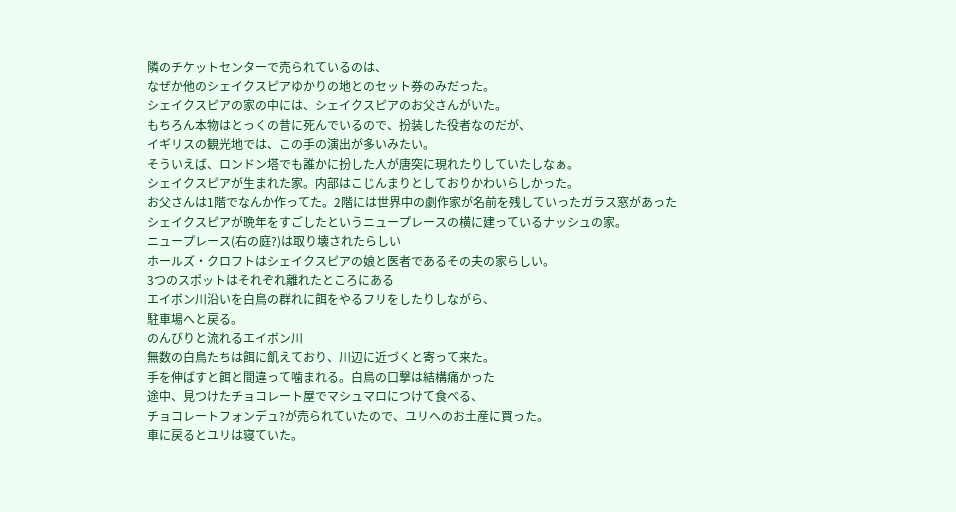隣のチケットセンターで売られているのは、
なぜか他のシェイクスピアゆかりの地とのセット券のみだった。
シェイクスピアの家の中には、シェイクスピアのお父さんがいた。
もちろん本物はとっくの昔に死んでいるので、扮装した役者なのだが、
イギリスの観光地では、この手の演出が多いみたい。
そういえば、ロンドン塔でも誰かに扮した人が唐突に現れたりしていたしなぁ。
シェイクスピアが生まれた家。内部はこじんまりとしておりかわいらしかった。
お父さんは1階でなんか作ってた。2階には世界中の劇作家が名前を残していったガラス窓があった
シェイクスピアが晩年をすごしたというニュープレースの横に建っているナッシュの家。
ニュープレース(右の庭?)は取り壊されたらしい
ホールズ・クロフトはシェイクスピアの娘と医者であるその夫の家らしい。
3つのスポットはそれぞれ離れたところにある
エイボン川沿いを白鳥の群れに餌をやるフリをしたりしながら、
駐車場へと戻る。
のんびりと流れるエイボン川
無数の白鳥たちは餌に飢えており、川辺に近づくと寄って来た。
手を伸ばすと餌と間違って噛まれる。白鳥の口撃は結構痛かった
途中、見つけたチョコレート屋でマシュマロにつけて食べる、
チョコレートフォンデュ?が売られていたので、ユリへのお土産に買った。
車に戻るとユリは寝ていた。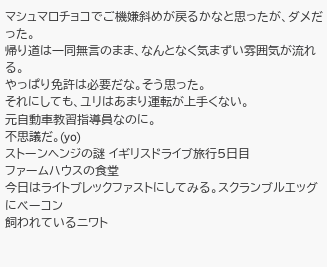マシュマロチョコでご機嫌斜めが戻るかなと思ったが、ダメだった。
帰り道は一同無言のまま、なんとなく気まずい雰囲気が流れる。
やっぱり免許は必要だな。そう思った。
それにしても、ユリはあまり運転が上手くない。
元自動車教習指導員なのに。
不思議だ。(yo)
ストーンヘンジの謎 イギリスドライブ旅行5日目
ファームハウスの食堂
今日はライトブレックファストにしてみる。スクランブルエッグにベーコン
飼われているニワト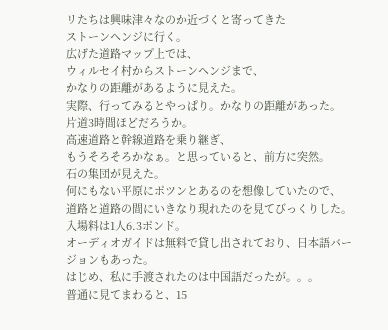リたちは興味津々なのか近づくと寄ってきた
ストーンヘンジに行く。
広げた道路マップ上では、
ウィルセイ村からストーンヘンジまで、
かなりの距離があるように見えた。
実際、行ってみるとやっぱり。かなりの距離があった。
片道3時間ほどだろうか。
高速道路と幹線道路を乗り継ぎ、
もうそろそろかなぁ。と思っていると、前方に突然。
石の集団が見えた。
何にもない平原にポツンとあるのを想像していたので、
道路と道路の間にいきなり現れたのを見てびっくりした。
入場料は1人6.3ポンド。
オーディオガイドは無料で貸し出されており、日本語バージョンもあった。
はじめ、私に手渡されたのは中国語だったが。。。
普通に見てまわると、15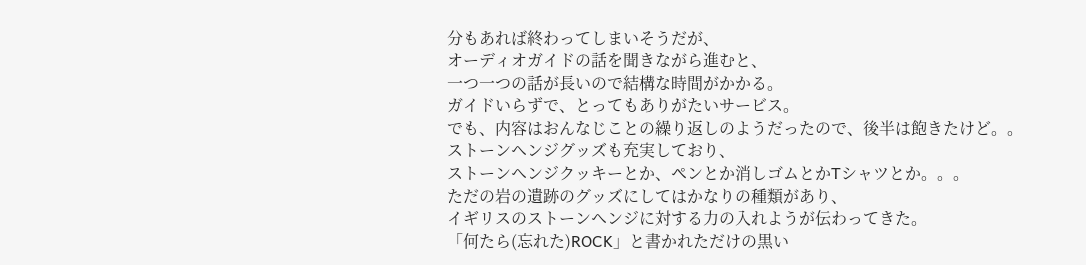分もあれば終わってしまいそうだが、
オーディオガイドの話を聞きながら進むと、
一つ一つの話が長いので結構な時間がかかる。
ガイドいらずで、とってもありがたいサービス。
でも、内容はおんなじことの繰り返しのようだったので、後半は飽きたけど。。
ストーンヘンジグッズも充実しており、
ストーンヘンジクッキーとか、ペンとか消しゴムとかTシャツとか。。。
ただの岩の遺跡のグッズにしてはかなりの種類があり、
イギリスのストーンヘンジに対する力の入れようが伝わってきた。
「何たら(忘れた)ROCK」と書かれただけの黒い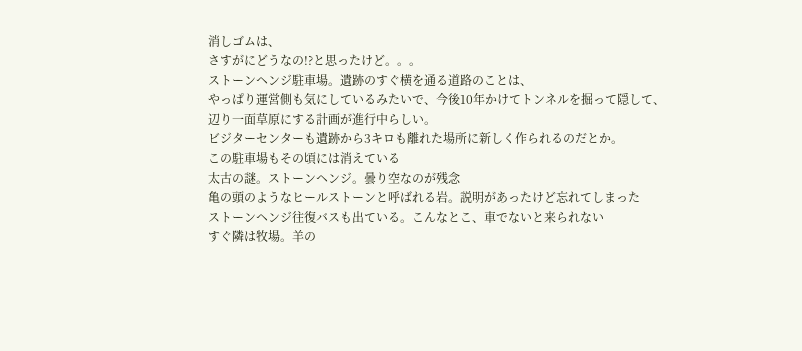消しゴムは、
さすがにどうなの!?と思ったけど。。。
ストーンヘンジ駐車場。遺跡のすぐ横を通る道路のことは、
やっぱり運営側も気にしているみたいで、今後10年かけてトンネルを掘って隠して、
辺り一面草原にする計画が進行中らしい。
ビジターセンターも遺跡から3キロも離れた場所に新しく作られるのだとか。
この駐車場もその頃には消えている
太古の謎。ストーンヘンジ。曇り空なのが残念
亀の頭のようなヒールストーンと呼ばれる岩。説明があったけど忘れてしまった
ストーンヘンジ往復バスも出ている。こんなとこ、車でないと来られない
すぐ隣は牧場。羊の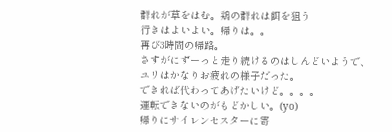群れが草をはむ。鶏の群れは餌を狙う
行きはよいよい。帰りは。。
再び3時間の帰路。
さすがにずーっと走り続けるのはしんどいようで、
ユリはかなりお疲れの様子だった。
できれば代わってあげたいけど。。。。
運転できないのがもどかしい。(yo)
帰りにサイレンセスターに寄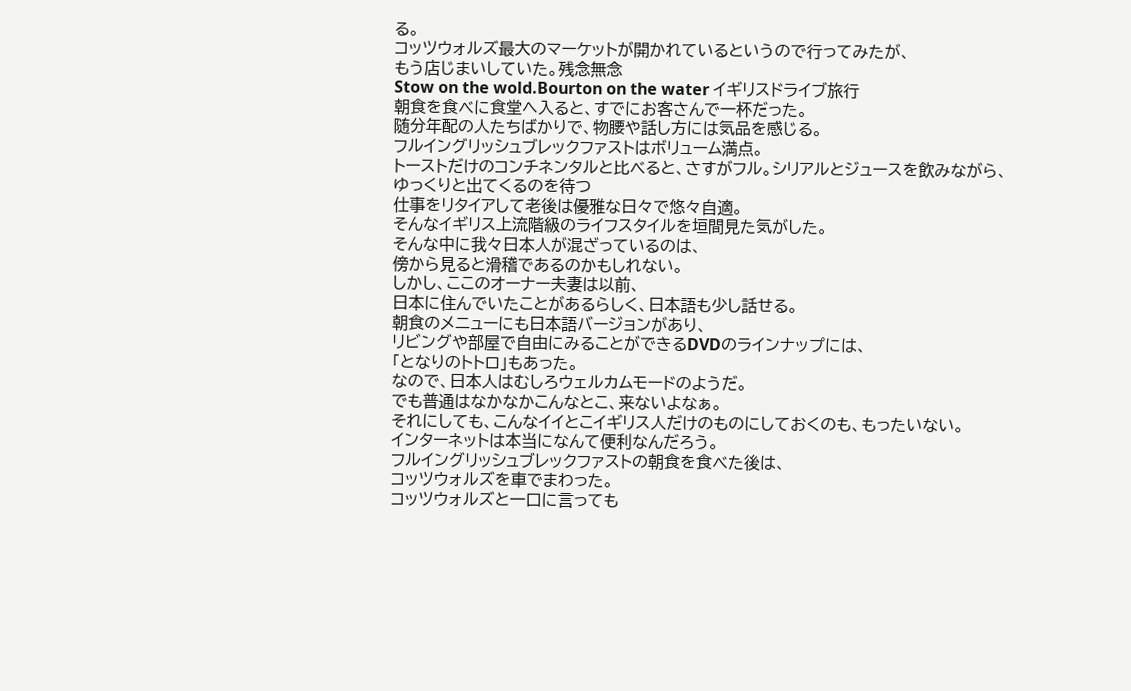る。
コッツウォルズ最大のマーケットが開かれているというので行ってみたが、
もう店じまいしていた。残念無念
Stow on the wold.Bourton on the water イギリスドライブ旅行
朝食を食べに食堂へ入ると、すでにお客さんで一杯だった。
随分年配の人たちばかりで、物腰や話し方には気品を感じる。
フルイングリッシュブレックファストはボリューム満点。
トーストだけのコンチネンタルと比べると、さすがフル。シリアルとジュースを飲みながら、
ゆっくりと出てくるのを待つ
仕事をリタイアして老後は優雅な日々で悠々自適。
そんなイギリス上流階級のライフスタイルを垣間見た気がした。
そんな中に我々日本人が混ざっているのは、
傍から見ると滑稽であるのかもしれない。
しかし、ここのオーナー夫妻は以前、
日本に住んでいたことがあるらしく、日本語も少し話せる。
朝食のメニューにも日本語バージョンがあり、
リビングや部屋で自由にみることができるDVDのラインナップには、
「となりのトトロ」もあった。
なので、日本人はむしろウェルカムモードのようだ。
でも普通はなかなかこんなとこ、来ないよなぁ。
それにしても、こんなイイとこイギリス人だけのものにしておくのも、もったいない。
インターネットは本当になんて便利なんだろう。
フルイングリッシュブレックファストの朝食を食べた後は、
コッツウォルズを車でまわった。
コッツウォルズと一口に言っても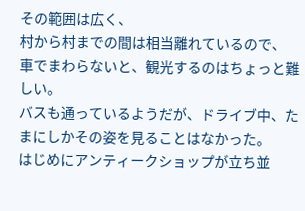その範囲は広く、
村から村までの間は相当離れているので、
車でまわらないと、観光するのはちょっと難しい。
バスも通っているようだが、ドライブ中、たまにしかその姿を見ることはなかった。
はじめにアンティークショップが立ち並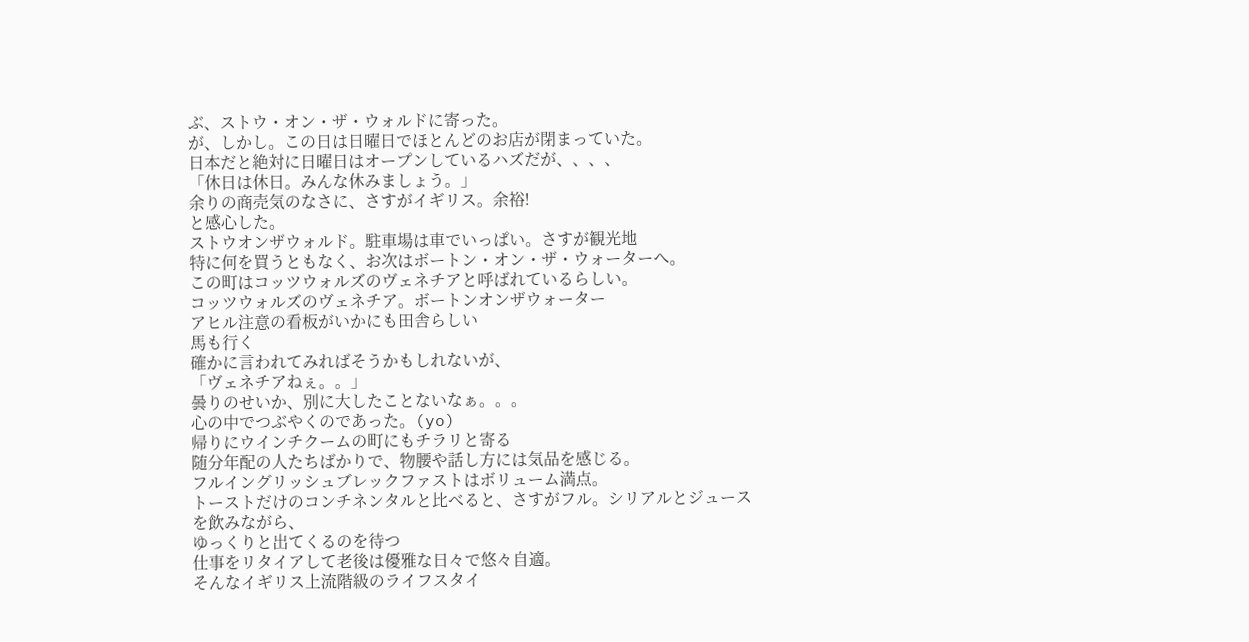ぶ、ストウ・オン・ザ・ウォルドに寄った。
が、しかし。この日は日曜日でほとんどのお店が閉まっていた。
日本だと絶対に日曜日はオープンしているハズだが、、、、
「休日は休日。みんな休みましょう。」
余りの商売気のなさに、さすがイギリス。余裕!
と感心した。
ストウオンザウォルド。駐車場は車でいっぱい。さすが観光地
特に何を買うともなく、お次はボートン・オン・ザ・ウォーターへ。
この町はコッツウォルズのヴェネチアと呼ばれているらしい。
コッツウォルズのヴェネチア。ボートンオンザウォーター
アヒル注意の看板がいかにも田舎らしい
馬も行く
確かに言われてみればそうかもしれないが、
「ヴェネチアねぇ。。」
曇りのせいか、別に大したことないなぁ。。。
心の中でつぶやくのであった。(yo)
帰りにウインチクームの町にもチラリと寄る
随分年配の人たちばかりで、物腰や話し方には気品を感じる。
フルイングリッシュブレックファストはボリューム満点。
トーストだけのコンチネンタルと比べると、さすがフル。シリアルとジュースを飲みながら、
ゆっくりと出てくるのを待つ
仕事をリタイアして老後は優雅な日々で悠々自適。
そんなイギリス上流階級のライフスタイ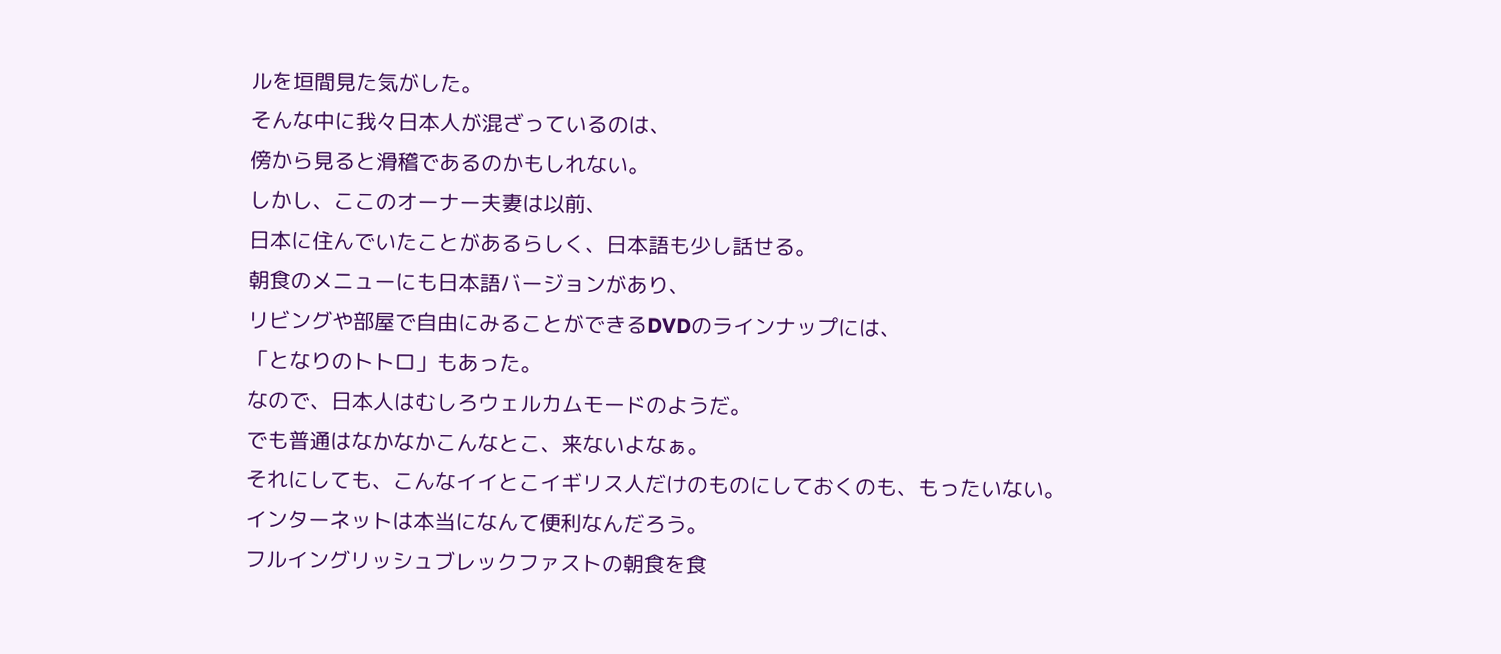ルを垣間見た気がした。
そんな中に我々日本人が混ざっているのは、
傍から見ると滑稽であるのかもしれない。
しかし、ここのオーナー夫妻は以前、
日本に住んでいたことがあるらしく、日本語も少し話せる。
朝食のメニューにも日本語バージョンがあり、
リビングや部屋で自由にみることができるDVDのラインナップには、
「となりのトトロ」もあった。
なので、日本人はむしろウェルカムモードのようだ。
でも普通はなかなかこんなとこ、来ないよなぁ。
それにしても、こんなイイとこイギリス人だけのものにしておくのも、もったいない。
インターネットは本当になんて便利なんだろう。
フルイングリッシュブレックファストの朝食を食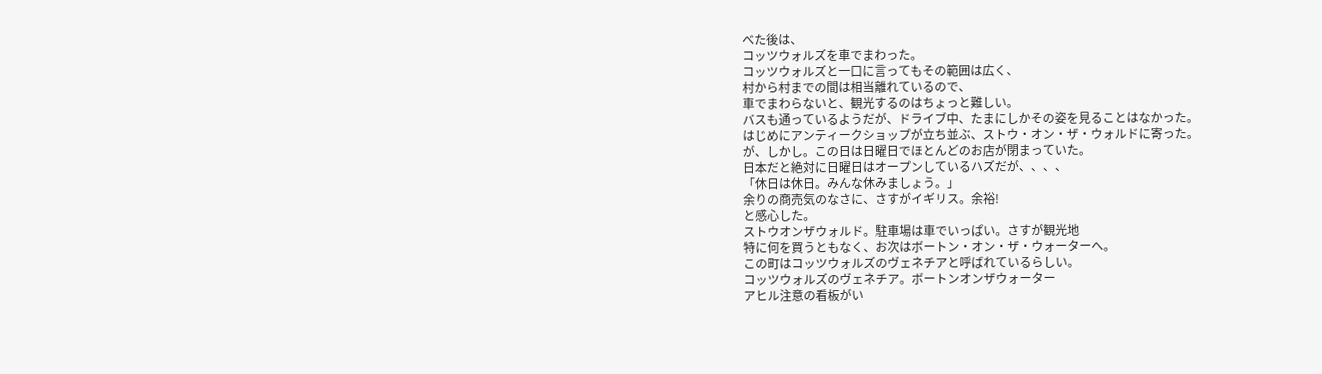べた後は、
コッツウォルズを車でまわった。
コッツウォルズと一口に言ってもその範囲は広く、
村から村までの間は相当離れているので、
車でまわらないと、観光するのはちょっと難しい。
バスも通っているようだが、ドライブ中、たまにしかその姿を見ることはなかった。
はじめにアンティークショップが立ち並ぶ、ストウ・オン・ザ・ウォルドに寄った。
が、しかし。この日は日曜日でほとんどのお店が閉まっていた。
日本だと絶対に日曜日はオープンしているハズだが、、、、
「休日は休日。みんな休みましょう。」
余りの商売気のなさに、さすがイギリス。余裕!
と感心した。
ストウオンザウォルド。駐車場は車でいっぱい。さすが観光地
特に何を買うともなく、お次はボートン・オン・ザ・ウォーターへ。
この町はコッツウォルズのヴェネチアと呼ばれているらしい。
コッツウォルズのヴェネチア。ボートンオンザウォーター
アヒル注意の看板がい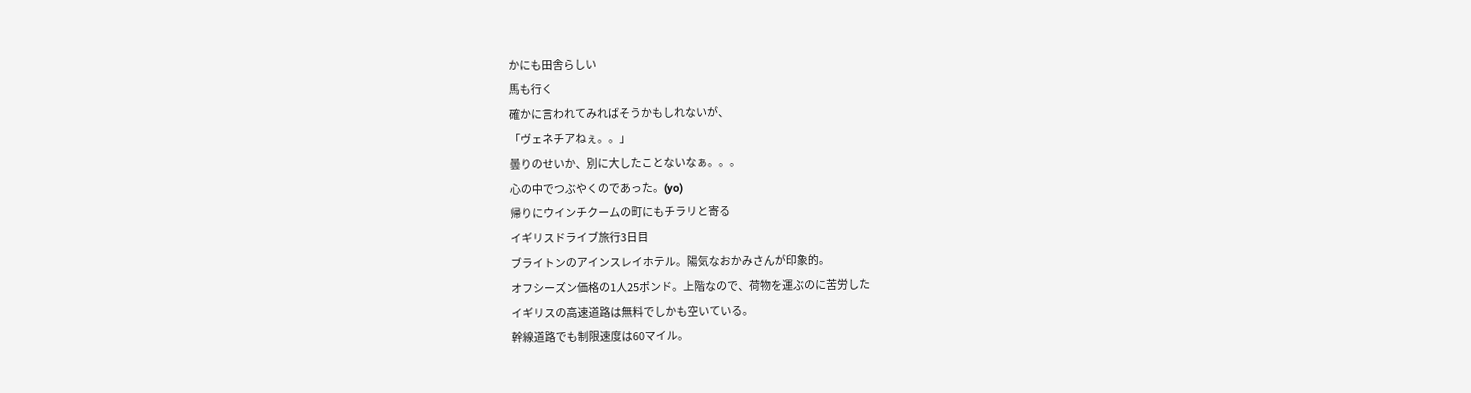かにも田舎らしい
馬も行く
確かに言われてみればそうかもしれないが、
「ヴェネチアねぇ。。」
曇りのせいか、別に大したことないなぁ。。。
心の中でつぶやくのであった。(yo)
帰りにウインチクームの町にもチラリと寄る
イギリスドライブ旅行3日目
ブライトンのアインスレイホテル。陽気なおかみさんが印象的。
オフシーズン価格の1人25ポンド。上階なので、荷物を運ぶのに苦労した
イギリスの高速道路は無料でしかも空いている。
幹線道路でも制限速度は60マイル。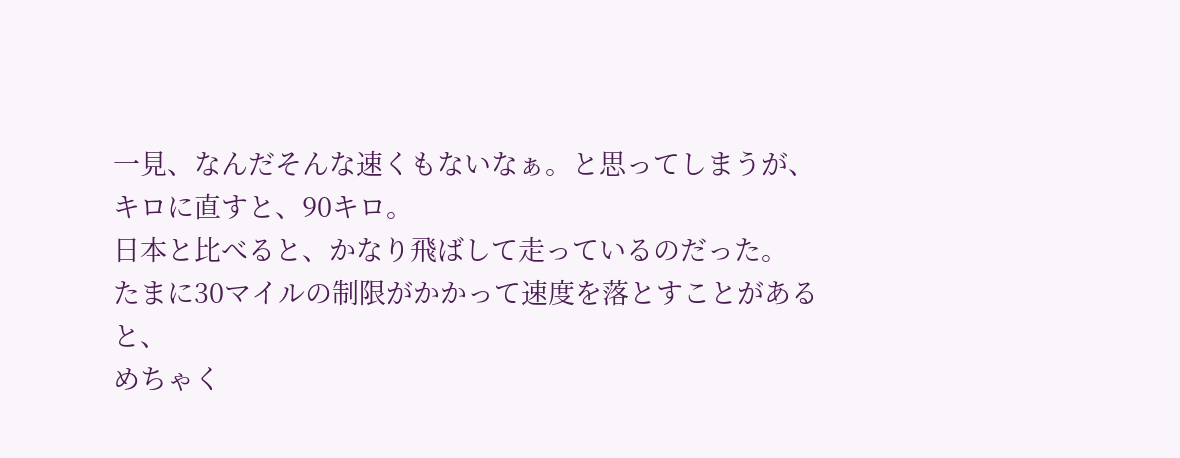一見、なんだそんな速くもないなぁ。と思ってしまうが、
キロに直すと、90キロ。
日本と比べると、かなり飛ばして走っているのだった。
たまに30マイルの制限がかかって速度を落とすことがあると、
めちゃく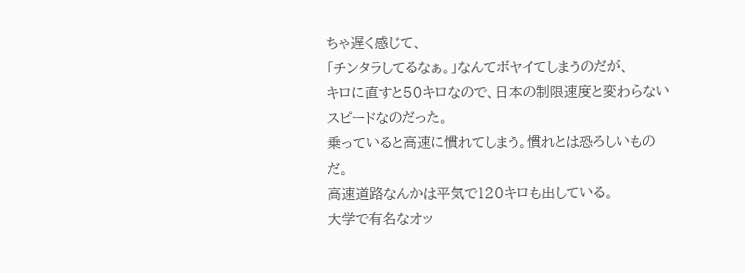ちゃ遅く感じて、
「チンタラしてるなぁ。」なんてボヤイてしまうのだが、
キロに直すと50キロなので、日本の制限速度と変わらないスピードなのだった。
乗っていると高速に慣れてしまう。慣れとは恐ろしいものだ。
高速道路なんかは平気で120キロも出している。
大学で有名なオッ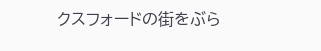クスフォードの街をぶら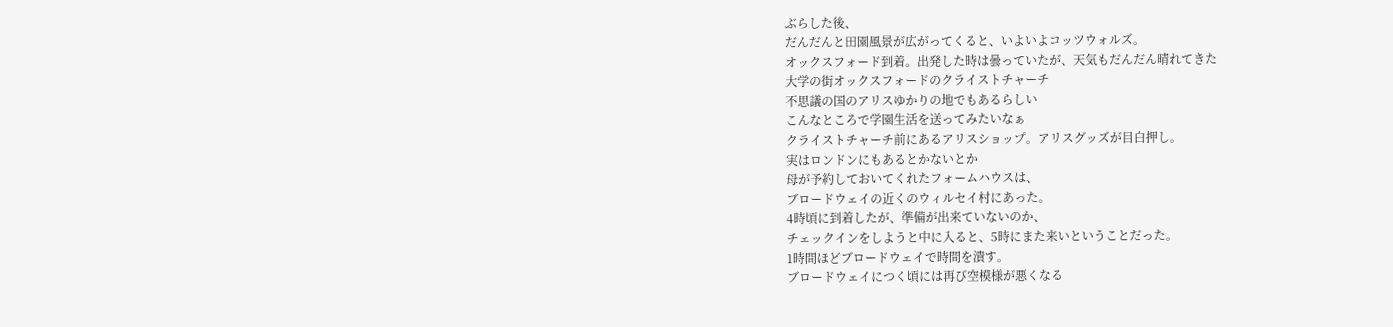ぶらした後、
だんだんと田園風景が広がってくると、いよいよコッツウォルズ。
オックスフォード到着。出発した時は曇っていたが、天気もだんだん晴れてきた
大学の街オックスフォードのクライストチャーチ
不思議の国のアリスゆかりの地でもあるらしい
こんなところで学園生活を送ってみたいなぁ
クライストチャーチ前にあるアリスショップ。アリスグッズが目白押し。
実はロンドンにもあるとかないとか
母が予約しておいてくれたフォームハウスは、
ブロードウェイの近くのウィルセイ村にあった。
4時頃に到着したが、準備が出来ていないのか、
チェックインをしようと中に入ると、5時にまた来いということだった。
1時間ほどブロードウェイで時間を潰す。
ブロードウェイにつく頃には再び空模様が悪くなる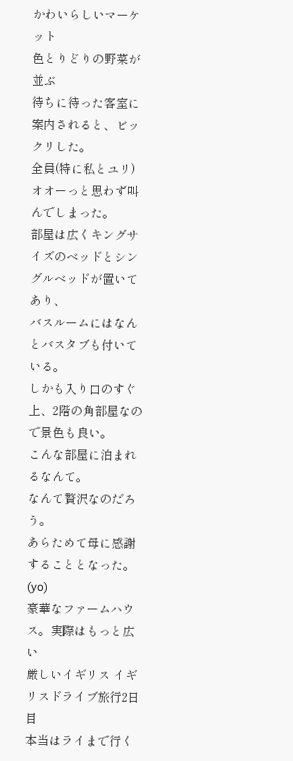かわいらしいマーケット
色とりどりの野菜が並ぶ
待ちに待った客室に案内されると、ビックリした。
全員(特に私とユリ)オオーっと思わず叫んでしまった。
部屋は広くキングサイズのベッドとシングルベッドが置いてあり、
バスルームにはなんとバスタブも付いている。
しかも入り口のすぐ上、2階の角部屋なので景色も良い。
こんな部屋に泊まれるなんて。
なんて贅沢なのだろう。
あらためて母に感謝することとなった。(yo)
豪華なファームハウス。実際はもっと広い
厳しいイギリス イギリスドライブ旅行2日目
本当はライまで行く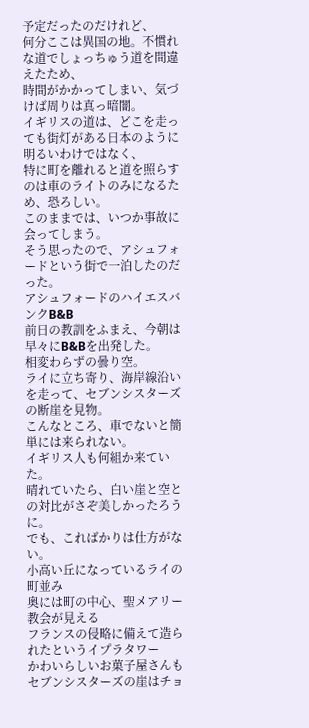予定だったのだけれど、
何分ここは異国の地。不慣れな道でしょっちゅう道を間違えたため、
時間がかかってしまい、気づけば周りは真っ暗闇。
イギリスの道は、どこを走っても街灯がある日本のように明るいわけではなく、
特に町を離れると道を照らすのは車のライトのみになるため、恐ろしい。
このままでは、いつか事故に会ってしまう。
そう思ったので、アシュフォードという街で一泊したのだった。
アシュフォードのハイエスバンクB&B
前日の教訓をふまえ、今朝は早々にB&Bを出発した。
相変わらずの曇り空。
ライに立ち寄り、海岸線沿いを走って、セブンシスターズの断崖を見物。
こんなところ、車でないと簡単には来られない。
イギリス人も何組か来ていた。
晴れていたら、白い崖と空との対比がさぞ美しかったろうに。
でも、こればかりは仕方がない。
小高い丘になっているライの町並み
奥には町の中心、聖メアリー教会が見える
フランスの侵略に備えて造られたというイプラタワー
かわいらしいお菓子屋さんも
セブンシスターズの崖はチョ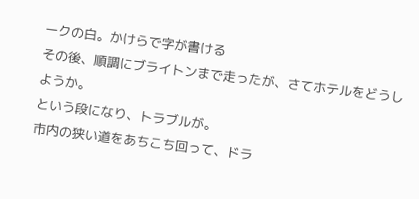ークの白。かけらで字が書ける
その後、順調にブライトンまで走ったが、さてホテルをどうしようか。
という段になり、トラブルが。
市内の狭い道をあちこち回って、ドラ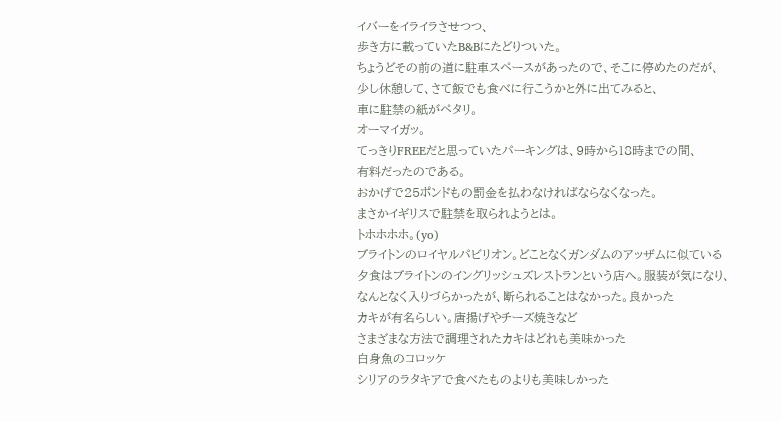イバーをイライラさせつつ、
歩き方に載っていたB&Bにたどりついた。
ちょうどその前の道に駐車スペースがあったので、そこに停めたのだが、
少し休憩して、さて飯でも食べに行こうかと外に出てみると、
車に駐禁の紙がペタリ。
オーマイガッ。
てっきりFREEだと思っていたパーキングは、9時から18時までの間、
有料だったのである。
おかげで25ポンドもの罰金を払わなければならなくなった。
まさかイギリスで駐禁を取られようとは。
トホホホホ。(yo)
ブライトンのロイヤルパビリオン。どことなくガンダムのアッザムに似ている
夕食はブライトンのイングリッシュズレストランという店へ。服装が気になり、
なんとなく入りづらかったが、断られることはなかった。良かった
カキが有名らしい。唐揚げやチーズ焼きなど
さまざまな方法で調理されたカキはどれも美味かった
白身魚のコロッケ
シリアのラタキアで食べたものよりも美味しかった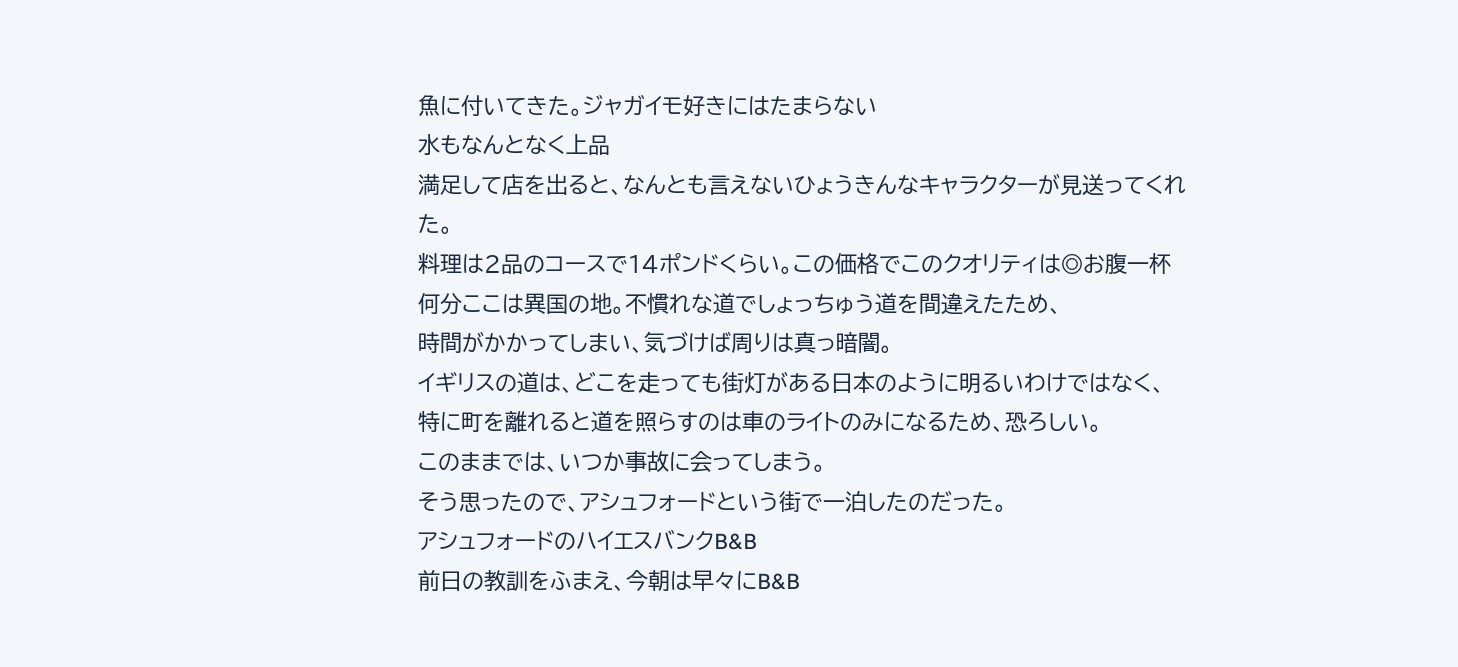魚に付いてきた。ジャガイモ好きにはたまらない
水もなんとなく上品
満足して店を出ると、なんとも言えないひょうきんなキャラクターが見送ってくれた。
料理は2品のコースで14ポンドくらい。この価格でこのクオリティは◎お腹一杯
何分ここは異国の地。不慣れな道でしょっちゅう道を間違えたため、
時間がかかってしまい、気づけば周りは真っ暗闇。
イギリスの道は、どこを走っても街灯がある日本のように明るいわけではなく、
特に町を離れると道を照らすのは車のライトのみになるため、恐ろしい。
このままでは、いつか事故に会ってしまう。
そう思ったので、アシュフォードという街で一泊したのだった。
アシュフォードのハイエスバンクB&B
前日の教訓をふまえ、今朝は早々にB&B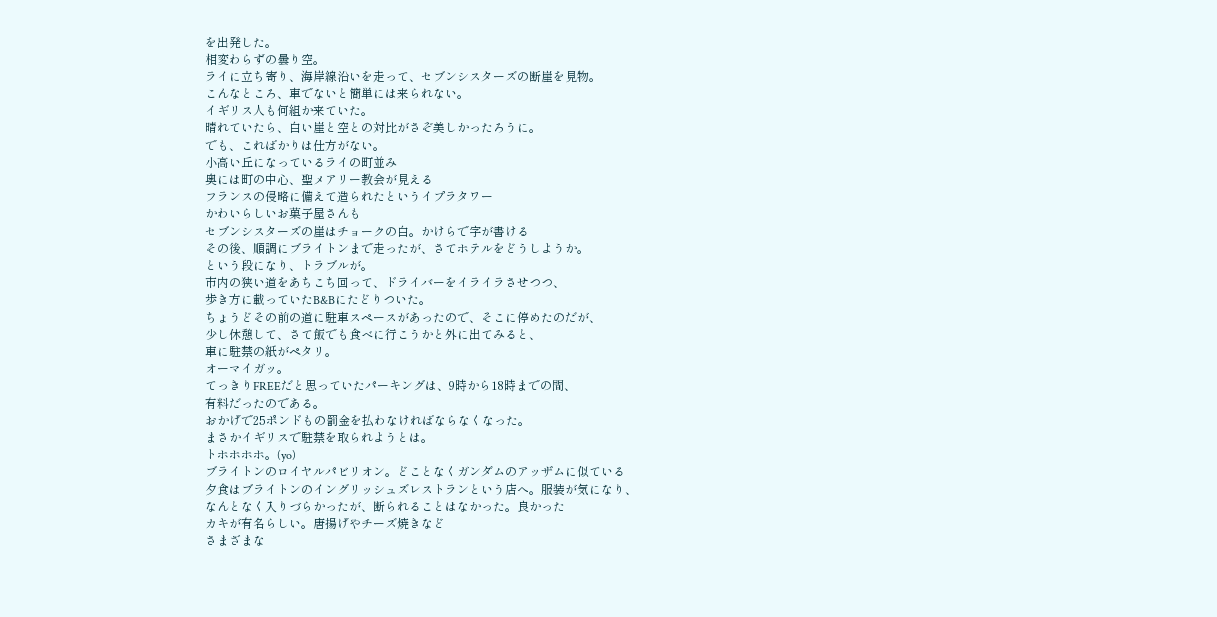を出発した。
相変わらずの曇り空。
ライに立ち寄り、海岸線沿いを走って、セブンシスターズの断崖を見物。
こんなところ、車でないと簡単には来られない。
イギリス人も何組か来ていた。
晴れていたら、白い崖と空との対比がさぞ美しかったろうに。
でも、こればかりは仕方がない。
小高い丘になっているライの町並み
奥には町の中心、聖メアリー教会が見える
フランスの侵略に備えて造られたというイプラタワー
かわいらしいお菓子屋さんも
セブンシスターズの崖はチョークの白。かけらで字が書ける
その後、順調にブライトンまで走ったが、さてホテルをどうしようか。
という段になり、トラブルが。
市内の狭い道をあちこち回って、ドライバーをイライラさせつつ、
歩き方に載っていたB&Bにたどりついた。
ちょうどその前の道に駐車スペースがあったので、そこに停めたのだが、
少し休憩して、さて飯でも食べに行こうかと外に出てみると、
車に駐禁の紙がペタリ。
オーマイガッ。
てっきりFREEだと思っていたパーキングは、9時から18時までの間、
有料だったのである。
おかげで25ポンドもの罰金を払わなければならなくなった。
まさかイギリスで駐禁を取られようとは。
トホホホホ。(yo)
ブライトンのロイヤルパビリオン。どことなくガンダムのアッザムに似ている
夕食はブライトンのイングリッシュズレストランという店へ。服装が気になり、
なんとなく入りづらかったが、断られることはなかった。良かった
カキが有名らしい。唐揚げやチーズ焼きなど
さまざまな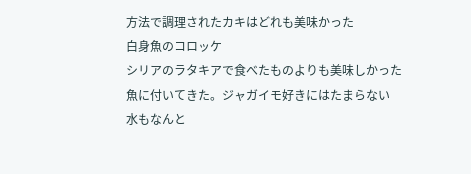方法で調理されたカキはどれも美味かった
白身魚のコロッケ
シリアのラタキアで食べたものよりも美味しかった
魚に付いてきた。ジャガイモ好きにはたまらない
水もなんと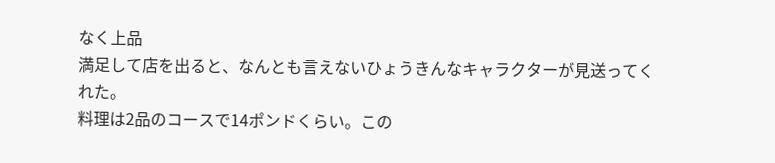なく上品
満足して店を出ると、なんとも言えないひょうきんなキャラクターが見送ってくれた。
料理は2品のコースで14ポンドくらい。この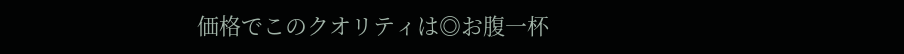価格でこのクオリティは◎お腹一杯